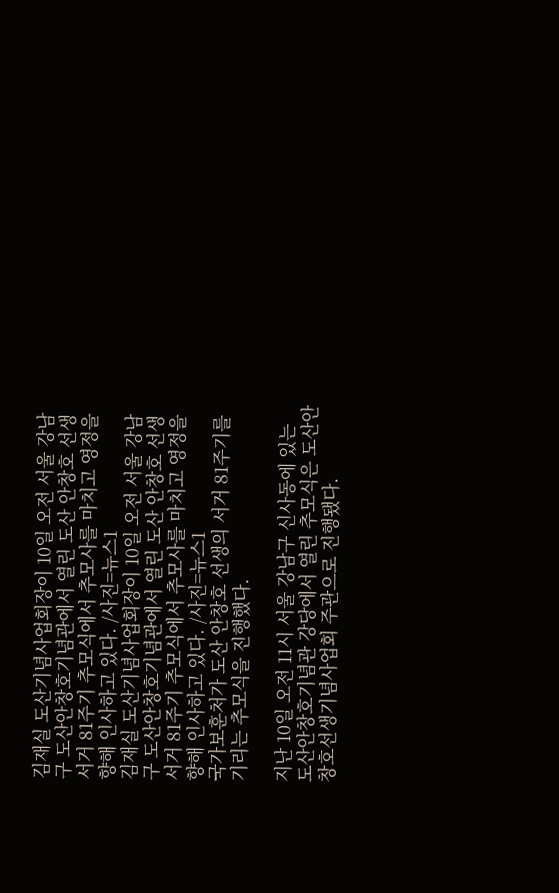김재실 도산기념사업회장이 10일 오전 서울 강남구 도산안창호기념관에서 열린 도산 안창호 선생 서거 81주기 추모식에서 추모사를 마치고 영정을 향해 인사하고 있다. /사진=뉴스1
김재실 도산기념사업회장이 10일 오전 서울 강남구 도산안창호기념관에서 열린 도산 안창호 선생 서거 81주기 추모식에서 추모사를 마치고 영정을 향해 인사하고 있다. /사진=뉴스1
국가보훈처가 도산 안창호 선생의 서거 81주기를 기리는 추모식을 진행했다.

지난 10일 오전 11시 서울 강남구 신사동에 있는 도산안창호기념관 강당에서 열린 추모식은 도산안창호선생기념사업회 주관으로 진행됐다.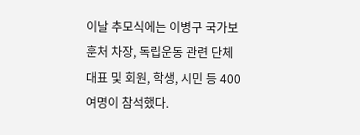이날 추모식에는 이병구 국가보훈처 차장, 독립운동 관련 단체 대표 및 회원, 학생, 시민 등 400여명이 참석했다.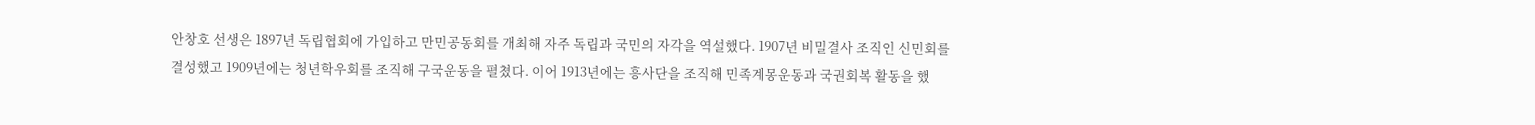안창호 선생은 1897년 독립협회에 가입하고 만민공동회를 개최해 자주 독립과 국민의 자각을 역설했다. 1907년 비밀결사 조직인 신민회를 결성했고 1909년에는 청년학우회를 조직해 구국운동을 펼쳤다. 이어 1913년에는 흥사단을 조직해 민족계몽운동과 국권회복 활동을 했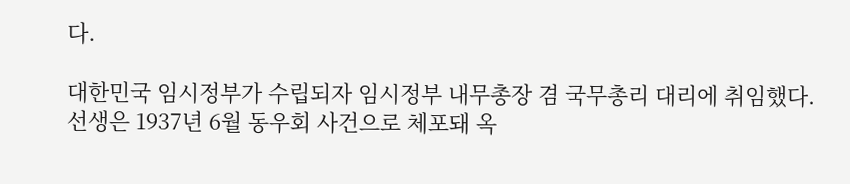다.

대한민국 임시정부가 수립되자 임시정부 내무총장 겸 국무총리 대리에 취임했다. 선생은 1937년 6월 동우회 사건으로 체포돼 옥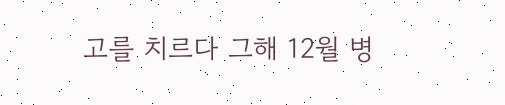고를 치르다 그해 12월 병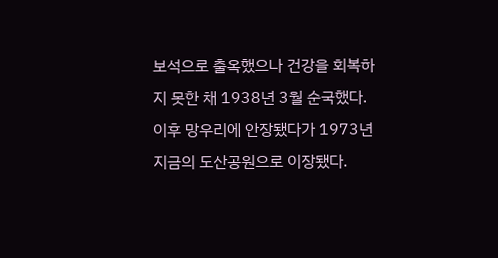보석으로 출옥했으나 건강을 회복하지 못한 채 1938년 3월 순국했다. 이후 망우리에 안장됐다가 1973년 지금의 도산공원으로 이장됐다.